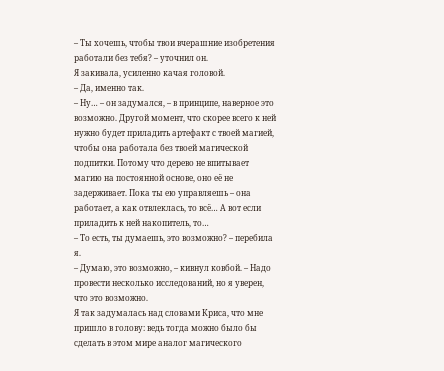– Ты хочешь, чтобы твои вчерашние изобретения работали без тебя? – уточнил он.
Я закивала, усиленно качая головой.
– Да, именно так.
– Ну… – он задумался, – в принципе, наверное это возможно. Другой момент, что скорее всего к ней нужно будет приладить артефакт с твоей магией, чтобы она работала без твоей магической подпитки. Потому что дерево не впитывает магию на постоянной основе, оно её не задерживает. Пока ты ею управляешь – она работает, а как отвлеклась, то всё… А вот если приладить к ней накопитель, то…
– То есть, ты думаешь, это возможно? – перебила я.
– Думаю, это возможно, – кивнул ковбой. – Надо провести несколько исследований, но я уверен, что это возможно.
Я так задумалась над словами Криса, что мне пришло в голову: ведь тогда можно было бы сделать в этом мире аналог магического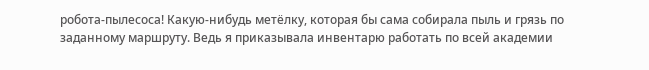робота‑пылесоса! Какую‑нибудь метёлку, которая бы сама собирала пыль и грязь по заданному маршруту. Ведь я приказывала инвентарю работать по всей академии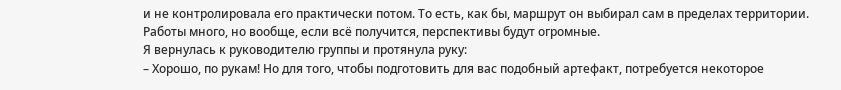и не контролировала его практически потом. То есть, как бы, маршрут он выбирал сам в пределах территории.
Работы много, но вообще, если всё получится, перспективы будут огромные.
Я вернулась к руководителю группы и протянула руку:
– Хорошо, по рукам! Но для того, чтобы подготовить для вас подобный артефакт, потребуется некоторое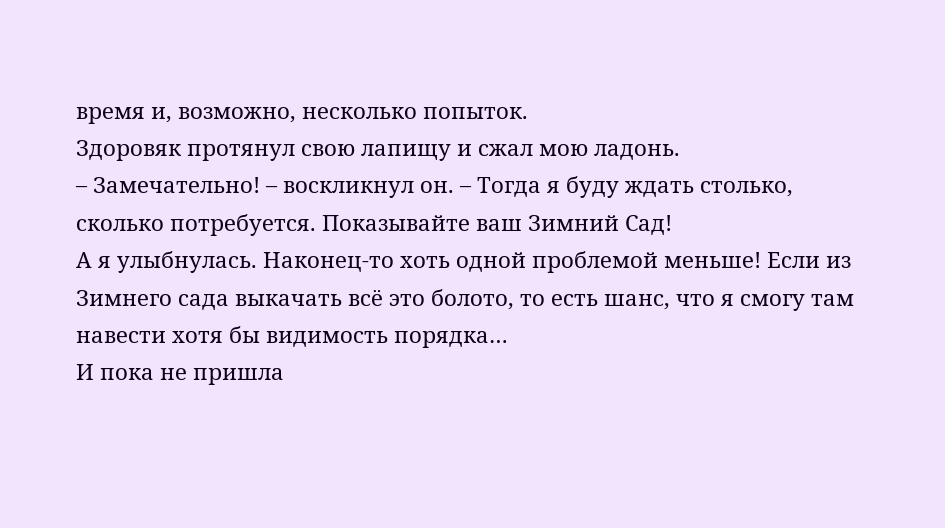время и, возможно, несколько попыток.
Здоровяк протянул свою лапищу и сжал мою ладонь.
– Замечательно! – воскликнул он. – Тогда я буду ждать столько, сколько потребуется. Показывайте ваш Зимний Сад!
А я улыбнулась. Наконец‑то хоть одной проблемой меньше! Если из Зимнего сада выкачать всё это болото, то есть шанс, что я смогу там навести хотя бы видимость порядка…
И пока не пришла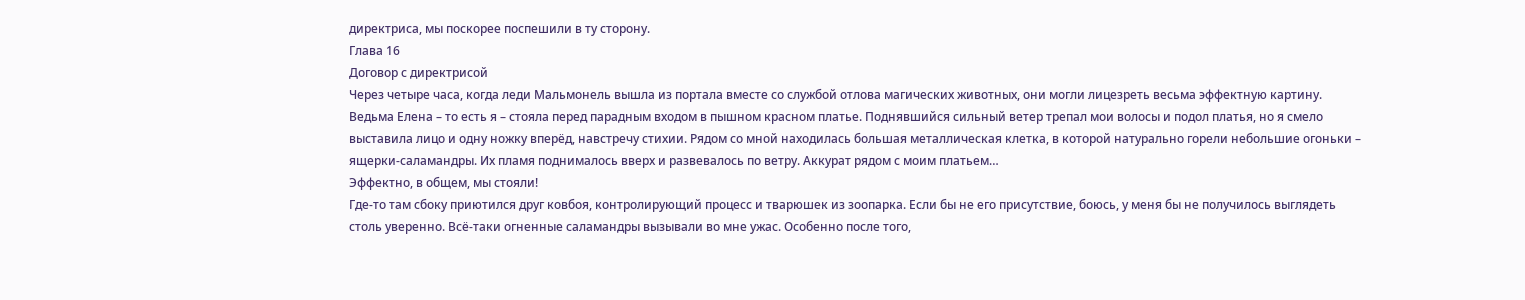директриса, мы поскорее поспешили в ту сторону.
Глава 16
Договор с директрисой
Через четыре часа, когда леди Мальмонель вышла из портала вместе со службой отлова магических животных, они могли лицезреть весьма эффектную картину.
Ведьма Елена – то есть я – стояла перед парадным входом в пышном красном платье. Поднявшийся сильный ветер трепал мои волосы и подол платья, но я смело выставила лицо и одну ножку вперёд, навстречу стихии. Рядом со мной находилась большая металлическая клетка, в которой натурально горели небольшие огоньки – ящерки‑саламандры. Их пламя поднималось вверх и развевалось по ветру. Аккурат рядом с моим платьем…
Эффектно, в общем, мы стояли!
Где‑то там сбоку приютился друг ковбоя, контролирующий процесс и тварюшек из зоопарка. Если бы не его присутствие, боюсь, у меня бы не получилось выглядеть столь уверенно. Всё‑таки огненные саламандры вызывали во мне ужас. Особенно после того,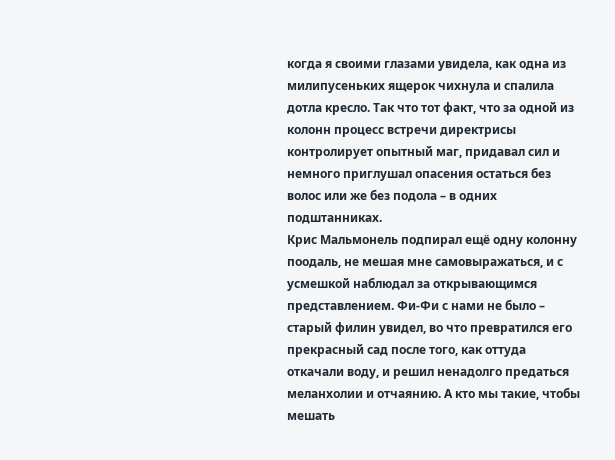когда я своими глазами увидела, как одна из милипусеньких ящерок чихнула и спалила дотла кресло. Так что тот факт, что за одной из колонн процесс встречи директрисы контролирует опытный маг, придавал сил и немного приглушал опасения остаться без волос или же без подола – в одних подштанниках.
Крис Мальмонель подпирал ещё одну колонну поодаль, не мешая мне самовыражаться, и с усмешкой наблюдал за открывающимся представлением. Фи‑Фи с нами не было – старый филин увидел, во что превратился его прекрасный сад после того, как оттуда откачали воду, и решил ненадолго предаться меланхолии и отчаянию. А кто мы такие, чтобы мешать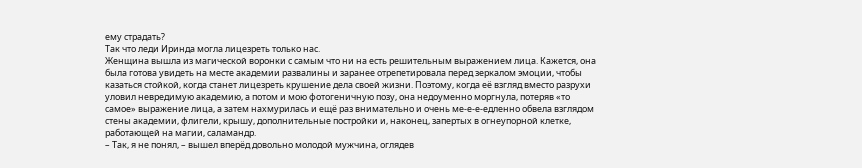ему страдать?
Так что леди Иринда могла лицезреть только нас.
Женщина вышла из магической воронки с самым что ни на есть решительным выражением лица. Кажется, она была готова увидеть на месте академии развалины и заранее отрепетировала перед зеркалом эмоции, чтобы казаться стойкой, когда станет лицезреть крушение дела своей жизни. Поэтому, когда её взгляд вместо разрухи уловил невредимую академию, а потом и мою фотогеничную позу, она недоуменно моргнула, потеряв «то самое» выражение лица, а затем нахмурилась и ещё раз внимательно и очень ме‑е‑е‑едленно обвела взглядом стены академии, флигели, крышу, дополнительные постройки и, наконец, запертых в огнеупорной клетке, работающей на магии, саламандр.
– Так, я не понял, – вышел вперёд довольно молодой мужчина, оглядев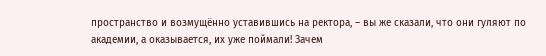пространство и возмущённо уставившись на ректора, – вы же сказали, что они гуляют по академии, а оказывается, их уже поймали! Зачем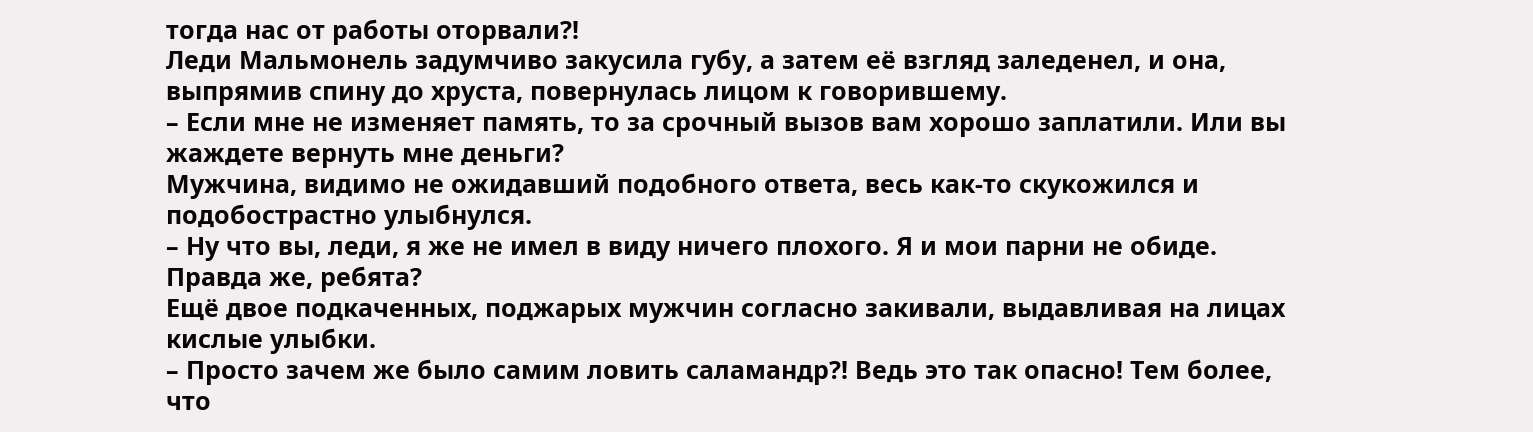тогда нас от работы оторвали?!
Леди Мальмонель задумчиво закусила губу, а затем её взгляд заледенел, и она, выпрямив спину до хруста, повернулась лицом к говорившему.
– Если мне не изменяет память, то за срочный вызов вам хорошо заплатили. Или вы жаждете вернуть мне деньги?
Мужчина, видимо не ожидавший подобного ответа, весь как‑то скукожился и подобострастно улыбнулся.
– Ну что вы, леди, я же не имел в виду ничего плохого. Я и мои парни не обиде. Правда же, ребята?
Ещё двое подкаченных, поджарых мужчин согласно закивали, выдавливая на лицах кислые улыбки.
– Просто зачем же было самим ловить саламандр?! Ведь это так опасно! Тем более, что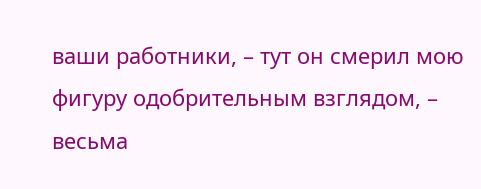ваши работники, – тут он смерил мою фигуру одобрительным взглядом, – весьма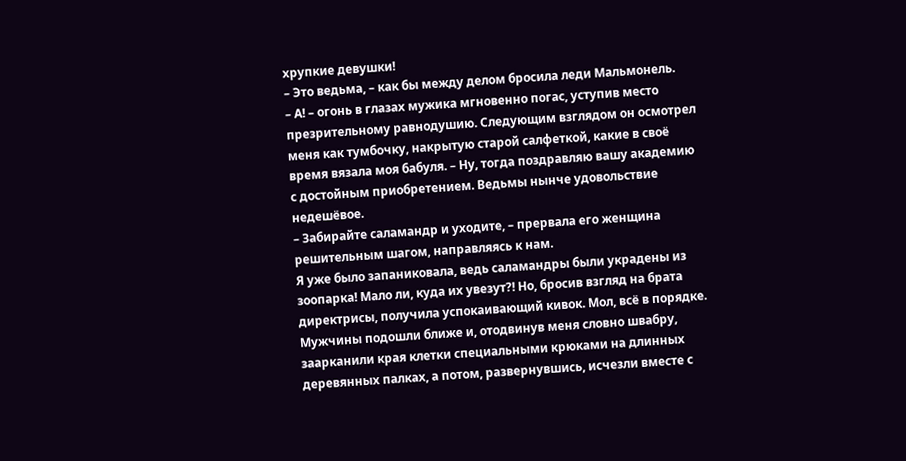хрупкие девушки!
– Это ведьма, – как бы между делом бросила леди Мальмонель.
– А! – огонь в глазах мужика мгновенно погас, уступив место презрительному равнодушию. Следующим взглядом он осмотрел меня как тумбочку, накрытую старой салфеткой, какие в своё время вязала моя бабуля. – Ну, тогда поздравляю вашу академию с достойным приобретением. Ведьмы нынче удовольствие недешёвое.
– Забирайте саламандр и уходите, – прервала его женщина решительным шагом, направляясь к нам.
Я уже было запаниковала, ведь саламандры были украдены из зоопарка! Мало ли, куда их увезут?! Но, бросив взгляд на брата директрисы, получила успокаивающий кивок. Мол, всё в порядке.
Мужчины подошли ближе и, отодвинув меня словно швабру, заарканили края клетки специальными крюками на длинных деревянных палках, а потом, развернувшись, исчезли вместе с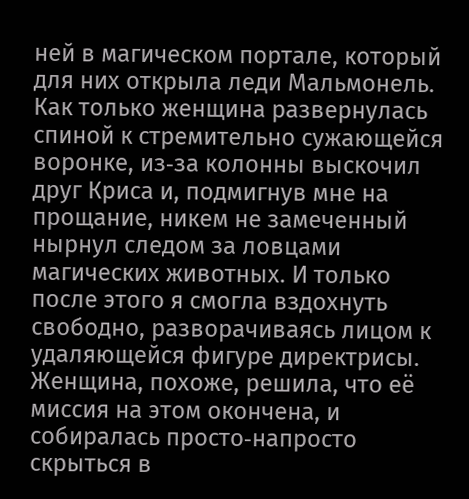ней в магическом портале, который для них открыла леди Мальмонель. Как только женщина развернулась спиной к стремительно сужающейся воронке, из‑за колонны выскочил друг Криса и, подмигнув мне на прощание, никем не замеченный нырнул следом за ловцами магических животных. И только после этого я смогла вздохнуть свободно, разворачиваясь лицом к удаляющейся фигуре директрисы.
Женщина, похоже, решила, что её миссия на этом окончена, и собиралась просто‑напросто скрыться в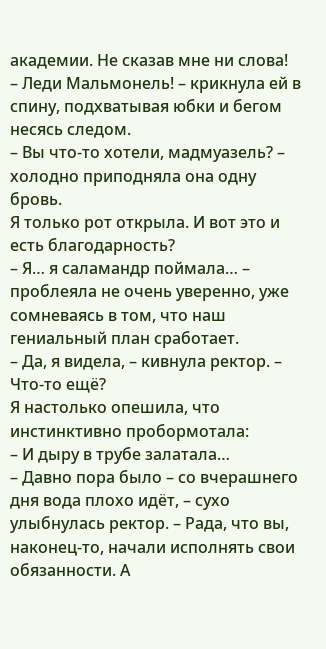академии. Не сказав мне ни слова!
– Леди Мальмонель! – крикнула ей в спину, подхватывая юбки и бегом несясь следом.
– Вы что‑то хотели, мадмуазель? – холодно приподняла она одну бровь.
Я только рот открыла. И вот это и есть благодарность?
– Я… я саламандр поймала… – проблеяла не очень уверенно, уже сомневаясь в том, что наш гениальный план сработает.
– Да, я видела, – кивнула ректор. – Что‑то ещё?
Я настолько опешила, что инстинктивно пробормотала:
– И дыру в трубе залатала…
– Давно пора было – со вчерашнего дня вода плохо идёт, – сухо улыбнулась ректор. – Рада, что вы, наконец‑то, начали исполнять свои обязанности. А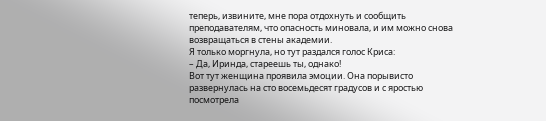теперь, извините, мне пора отдохнуть и сообщить преподавателям, что опасность миновала, и им можно снова возвращаться в стены академии.
Я только моргнула, но тут раздался голос Криса:
– Да, Иринда, стареешь ты, однако!
Вот тут женщина проявила эмоции. Она порывисто развернулась на сто восемьдесят градусов и с яростью посмотрела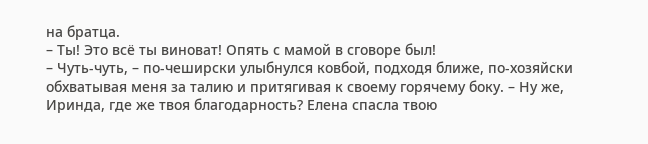на братца.
– Ты! Это всё ты виноват! Опять с мамой в сговоре был!
– Чуть‑чуть, – по‑чеширски улыбнулся ковбой, подходя ближе, по‑хозяйски обхватывая меня за талию и притягивая к своему горячему боку. – Ну же, Иринда, где же твоя благодарность? Елена спасла твою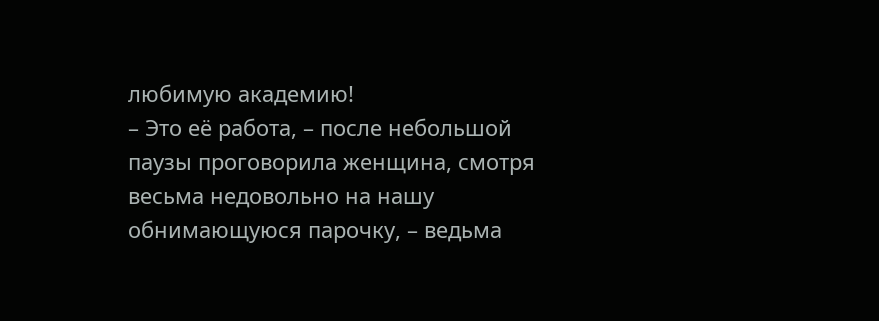любимую академию!
– Это её работа, – после небольшой паузы проговорила женщина, смотря весьма недовольно на нашу обнимающуюся парочку, – ведьма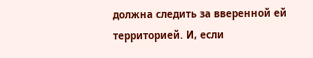должна следить за вверенной ей территорией. И, если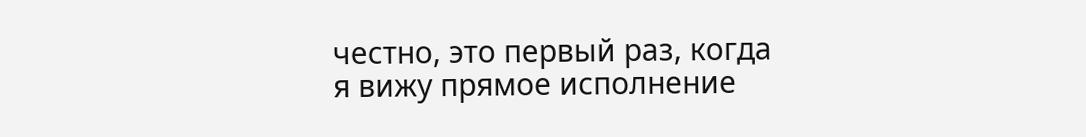честно, это первый раз, когда я вижу прямое исполнение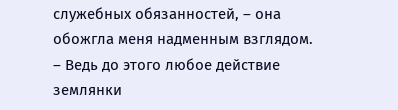служебных обязанностей, – она обожгла меня надменным взглядом. – Ведь до этого любое действие землянки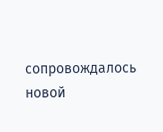сопровождалось новой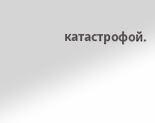катастрофой.